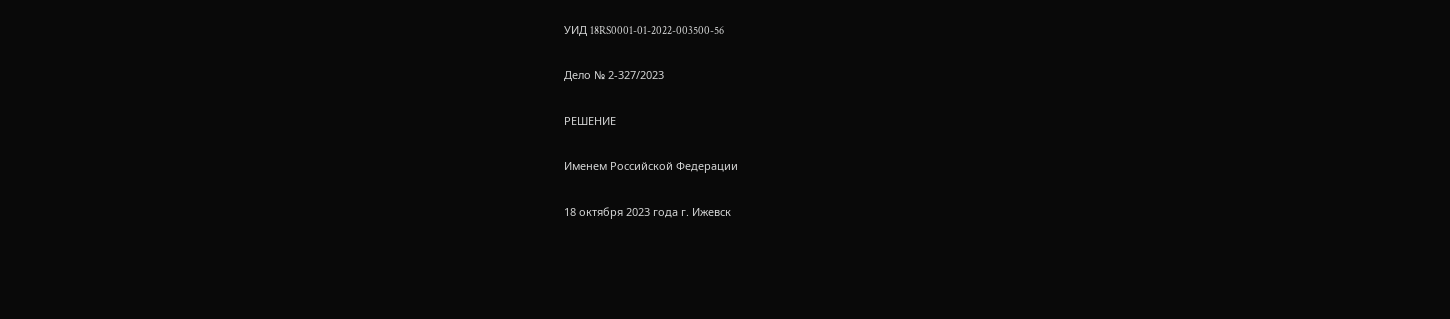УИД 18RS0001-01-2022-003500-56

Дело № 2-327/2023

РЕШЕНИЕ

Именем Российской Федерации

18 октября 2023 года г. Ижевск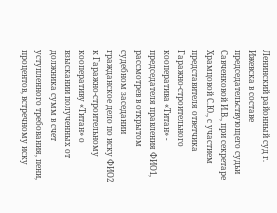Ленинский районный суд г. Ижевска в составе председательствующего судьи Савченковой И.В., при секретаре Храмцовой С.Ю., с участием представителя ответчика Гаражно-строительного кооператива «Титан» - председателя правления ФИО1, рассмотрев в открытом судебном заседании гражданское дело по иску ФИО2 к Гаражно-строительному кооперативу «Титан» о взыскании полученных от должника сумм в счет уступленного требования, пени, процентов, встречному иску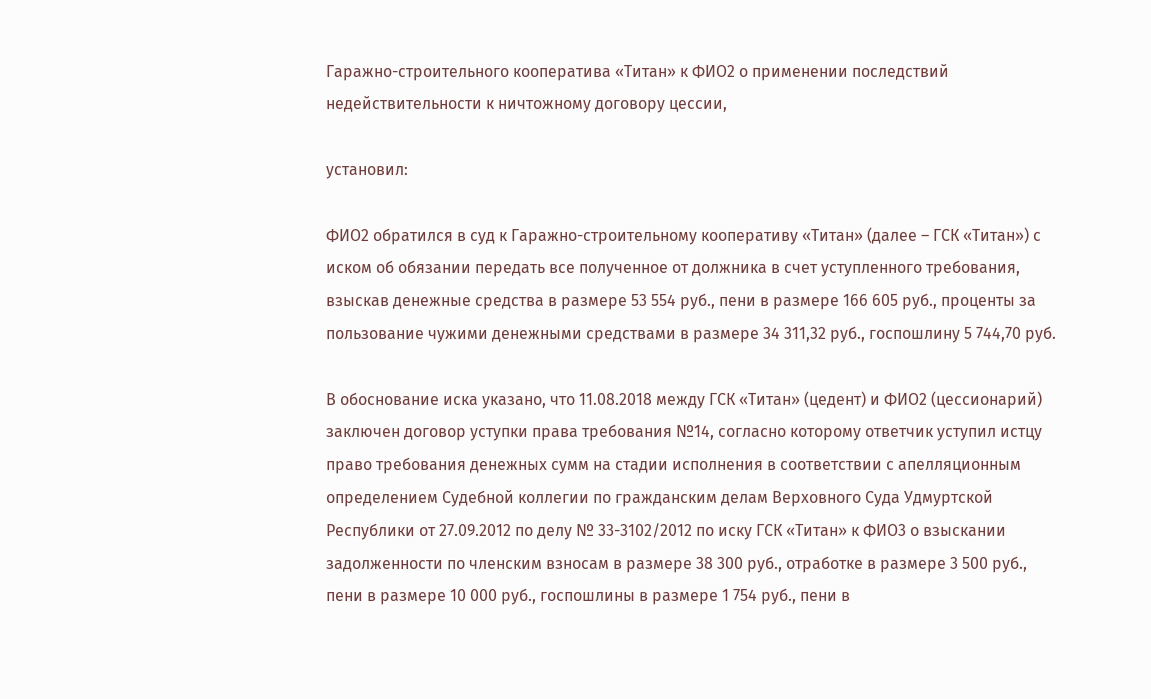Гаражно-строительного кооператива «Титан» к ФИО2 о применении последствий недействительности к ничтожному договору цессии,

установил:

ФИО2 обратился в суд к Гаражно-строительному кооперативу «Титан» (далее – ГСК «Титан») с иском об обязании передать все полученное от должника в счет уступленного требования, взыскав денежные средства в размере 53 554 руб., пени в размере 166 605 руб., проценты за пользование чужими денежными средствами в размере 34 311,32 руб., госпошлину 5 744,70 руб.

В обоснование иска указано, что 11.08.2018 между ГСК «Титан» (цедент) и ФИО2 (цессионарий) заключен договор уступки права требования №14, согласно которому ответчик уступил истцу право требования денежных сумм на стадии исполнения в соответствии с апелляционным определением Судебной коллегии по гражданским делам Верховного Суда Удмуртской Республики от 27.09.2012 по делу № 33-3102/2012 по иску ГСК «Титан» к ФИО3 о взыскании задолженности по членским взносам в размере 38 300 руб., отработке в размере 3 500 руб., пени в размере 10 000 руб., госпошлины в размере 1 754 руб., пени в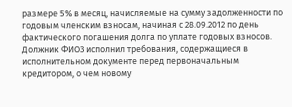размере 5% в месяц, начисляемые на сумму задолженности по годовым членским взносам, начиная с 28.09.2012 по день фактического погашения долга по уплате годовых взносов. Должник ФИО3 исполнил требования, содержащиеся в исполнительном документе перед первоначальным кредитором, о чем новому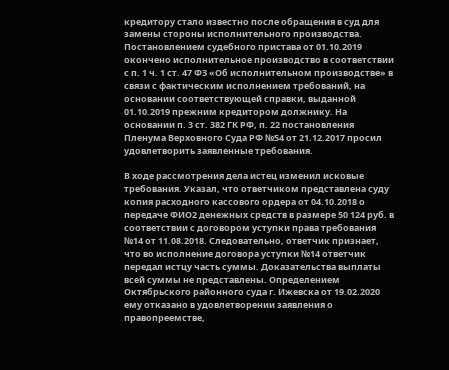кредитору стало известно после обращения в суд для замены стороны исполнительного производства. Постановлением судебного пристава от 01.10.2019 окончено исполнительное производство в соответствии с п. 1 ч. 1 ст. 47 ФЗ «Об исполнительном производстве» в связи с фактическим исполнением требований, на основании соответствующей справки, выданной 01.10.2019 прежним кредитором должнику. На основании п. 3 ст. 382 ГК РФ, п. 22 постановления Пленума Верховного Суда РФ №54 от 21.12.2017 просил удовлетворить заявленные требования.

В ходе рассмотрения дела истец изменил исковые требования. Указал, что ответчиком представлена суду копия расходного кассового ордера от 04.10.2018 о передаче ФИО2 денежных средств в размере 50 124 руб. в соответствии с договором уступки права требования №14 от 11.08.2018. Следовательно, ответчик признает, что во исполнение договора уступки №14 ответчик передал истцу часть суммы. Доказательства выплаты всей суммы не представлены. Определением Октябрьского районного суда г. Ижевска от 19.02.2020 ему отказано в удовлетворении заявления о правопреемстве,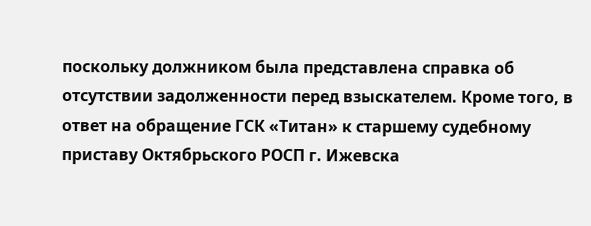поскольку должником была представлена справка об отсутствии задолженности перед взыскателем. Кроме того, в ответ на обращение ГСК «Титан» к старшему судебному приставу Октябрьского РОСП г. Ижевска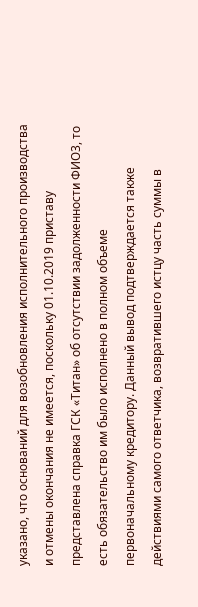указано, что оснований для возобновления исполнительного производства и отмены окончания не имеется, поскольку 01.10.2019 приставу представлена справка ГСК «Титан» об отсутствии задолженности ФИО3, то есть обязательство им было исполнено в полном объеме первоначальному кредитору. Данный вывод подтверждается также действиями самого ответчика, возвратившего истцу часть суммы в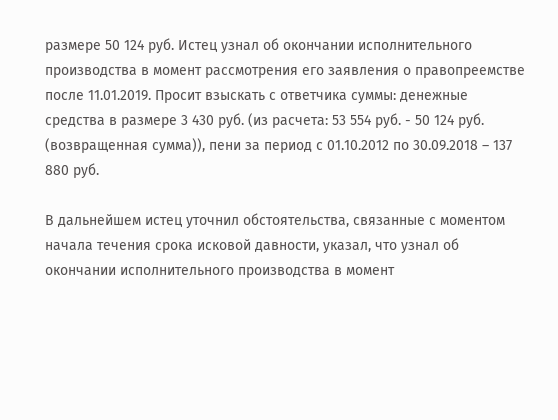размере 50 124 руб. Истец узнал об окончании исполнительного производства в момент рассмотрения его заявления о правопреемстве после 11.01.2019. Просит взыскать с ответчика суммы: денежные средства в размере 3 430 руб. (из расчета: 53 554 руб. - 50 124 руб. (возвращенная сумма)), пени за период с 01.10.2012 по 30.09.2018 – 137 880 руб.

В дальнейшем истец уточнил обстоятельства, связанные с моментом начала течения срока исковой давности, указал, что узнал об окончании исполнительного производства в момент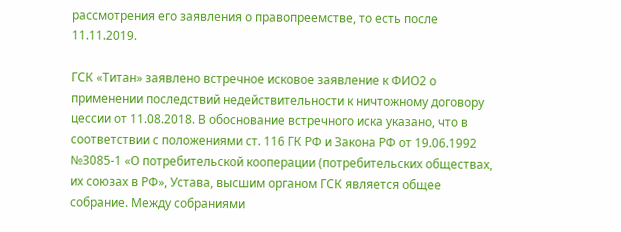рассмотрения его заявления о правопреемстве, то есть после 11.11.2019.

ГСК «Титан» заявлено встречное исковое заявление к ФИО2 о применении последствий недействительности к ничтожному договору цессии от 11.08.2018. В обоснование встречного иска указано, что в соответствии с положениями ст. 116 ГК РФ и Закона РФ от 19.06.1992 №3085-1 «О потребительской кооперации (потребительских обществах, их союзах в РФ», Устава, высшим органом ГСК является общее собрание. Между собраниями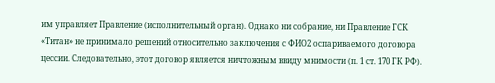им управляет Правление (исполнительный орган). Однако ни собрание, ни Правление ГСК «Титан» не принимало решений относительно заключения с ФИО2 оспариваемого договора цессии. Следовательно, этот договор является ничтожным ввиду мнимости (п. 1 ст. 170 ГК РФ).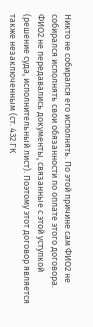Никто не собирался его исполнять. По этой причине сам ФИО2 не собирался исполнять свои обязанности по оплате этого договора. ФИО2 не передавались документы, связанные с этой уступкой (решение суда, исполнительный лист). Поэтому этот договор является также незаключенным (ст. 432 ГК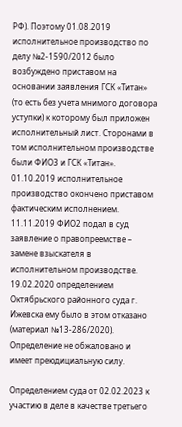РФ). Поэтому 01.08.2019 исполнительное производство по делу №2-1590/2012 было возбуждено приставом на основании заявления ГСК «Титан» (то есть без учета мнимого договора уступки) к которому был приложен исполнительный лист. Сторонами в том исполнительном производстве были ФИО3 и ГСК «Титан». 01.10.2019 исполнительное производство окончено приставом фактическим исполнением. 11.11.2019 ФИО2 подал в суд заявление о правопреемстве – замене взыскателя в исполнительном производстве. 19.02.2020 определением Октябрьского районного суда г. Ижевска ему было в этом отказано (материал №13-286/2020). Определение не обжаловано и имеет преюдициальную силу.

Определением суда от 02.02.2023 к участию в деле в качестве третьего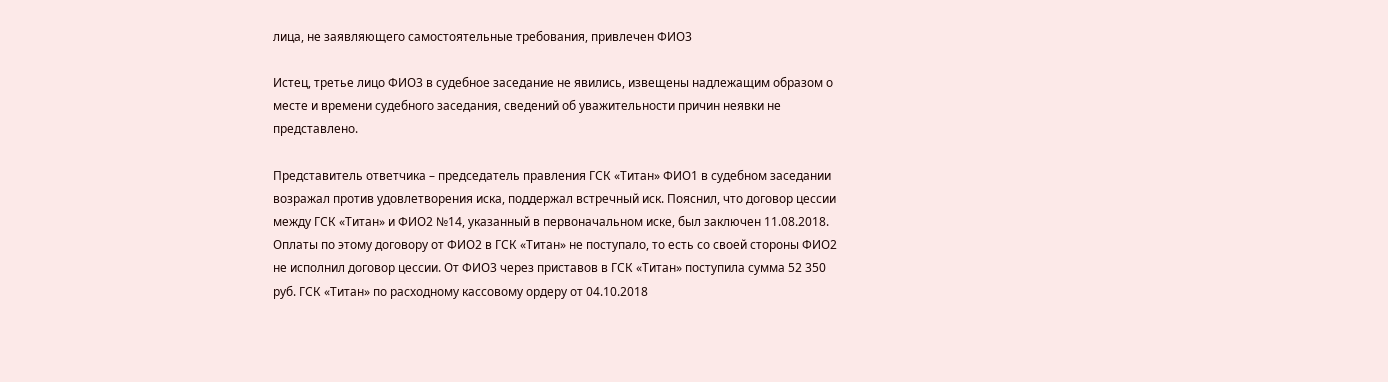лица, не заявляющего самостоятельные требования, привлечен ФИО3

Истец, третье лицо ФИО3 в судебное заседание не явились, извещены надлежащим образом о месте и времени судебного заседания, сведений об уважительности причин неявки не представлено.

Представитель ответчика – председатель правления ГСК «Титан» ФИО1 в судебном заседании возражал против удовлетворения иска, поддержал встречный иск. Пояснил, что договор цессии между ГСК «Титан» и ФИО2 №14, указанный в первоначальном иске, был заключен 11.08.2018. Оплаты по этому договору от ФИО2 в ГСК «Титан» не поступало, то есть со своей стороны ФИО2 не исполнил договор цессии. От ФИО3 через приставов в ГСК «Титан» поступила сумма 52 350 руб. ГСК «Титан» по расходному кассовому ордеру от 04.10.2018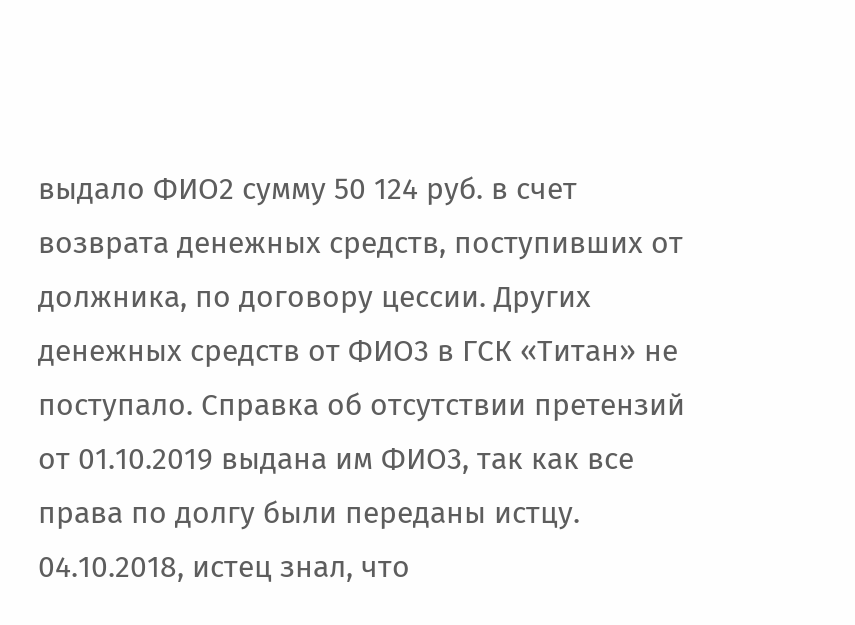выдало ФИО2 сумму 50 124 руб. в счет возврата денежных средств, поступивших от должника, по договору цессии. Других денежных средств от ФИО3 в ГСК «Титан» не поступало. Справка об отсутствии претензий от 01.10.2019 выдана им ФИО3, так как все права по долгу были переданы истцу. 04.10.2018, истец знал, что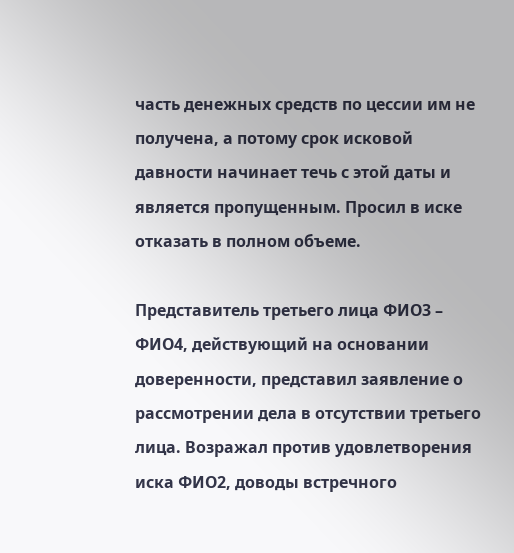часть денежных средств по цессии им не получена, а потому срок исковой давности начинает течь с этой даты и является пропущенным. Просил в иске отказать в полном объеме.

Представитель третьего лица ФИО3 – ФИО4, действующий на основании доверенности, представил заявление о рассмотрении дела в отсутствии третьего лица. Возражал против удовлетворения иска ФИО2, доводы встречного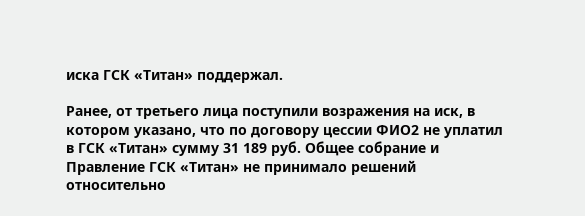иска ГСК «Титан» поддержал.

Ранее, от третьего лица поступили возражения на иск, в котором указано, что по договору цессии ФИО2 не уплатил в ГСК «Титан» сумму 31 189 руб. Общее собрание и Правление ГСК «Титан» не принимало решений относительно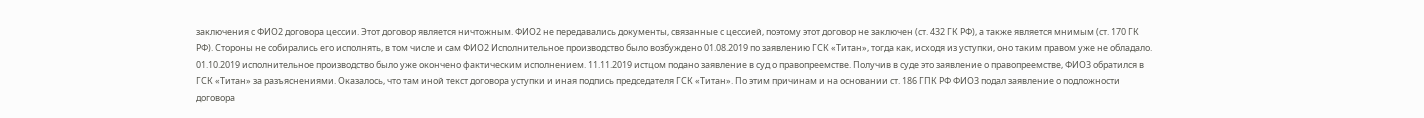заключения с ФИО2 договора цессии. Этот договор является ничтожным. ФИО2 не передавались документы, связанные с цессией, поэтому этот договор не заключен (ст. 432 ГК РФ), а также является мнимым (ст. 170 ГК РФ). Стороны не собирались его исполнять, в том числе и сам ФИО2 Исполнительное производство было возбуждено 01.08.2019 по заявлению ГСК «Титан», тогда как, исходя из уступки, оно таким правом уже не обладало. 01.10.2019 исполнительное производство было уже окончено фактическим исполнением. 11.11.2019 истцом подано заявление в суд о правопреемстве. Получив в суде это заявление о правопреемстве, ФИО3 обратился в ГСК «Титан» за разъяснениями. Оказалось, что там иной текст договора уступки и иная подпись председателя ГСК «Титан». По этим причинам и на основании ст. 186 ГПК РФ ФИО3 подал заявление о подложности договора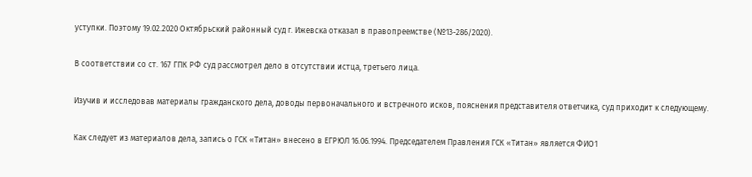уступки. Поэтому 19.02.2020 Октябрьский районный суд г. Ижевска отказал в правопреемстве (№13-286/2020).

В соответствии со ст. 167 ГПК РФ суд рассмотрел дело в отсутствии истца, третьего лица.

Изучив и исследовав материалы гражданского дела, доводы первоначального и встречного исков, пояснения представителя ответчика, суд приходит к следующему.

Как следует из материалов дела, запись о ГСК «Титан» внесено в ЕГРЮЛ 16.06.1994. Председателем Правления ГСК «Титан» является ФИО1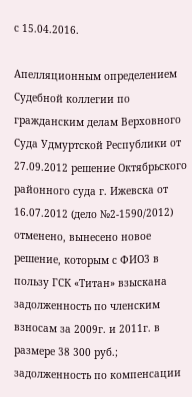с 15.04.2016.

Апелляционным определением Судебной коллегии по гражданским делам Верховного Суда Удмуртской Республики от 27.09.2012 решение Октябрьского районного суда г. Ижевска от 16.07.2012 (дело №2-1590/2012) отменено, вынесено новое решение, которым с ФИО3 в пользу ГСК «Титан» взыскана задолженность по членским взносам за 2009г. и 2011г. в размере 38 300 руб.; задолженность по компенсации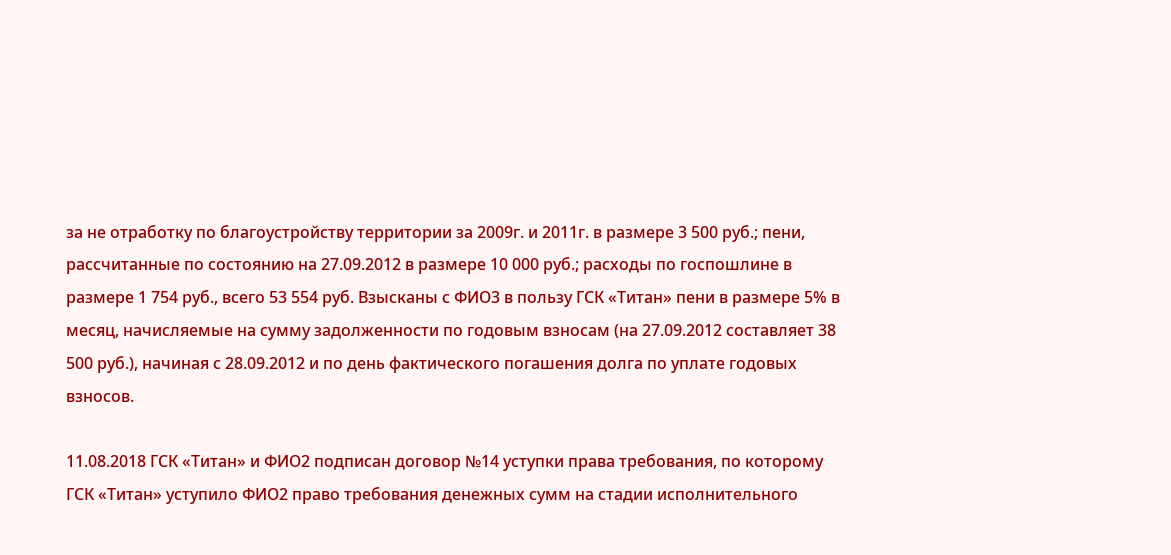за не отработку по благоустройству территории за 2009г. и 2011г. в размере 3 500 руб.; пени, рассчитанные по состоянию на 27.09.2012 в размере 10 000 руб.; расходы по госпошлине в размере 1 754 руб., всего 53 554 руб. Взысканы с ФИО3 в пользу ГСК «Титан» пени в размере 5% в месяц, начисляемые на сумму задолженности по годовым взносам (на 27.09.2012 составляет 38 500 руб.), начиная с 28.09.2012 и по день фактического погашения долга по уплате годовых взносов.

11.08.2018 ГСК «Титан» и ФИО2 подписан договор №14 уступки права требования, по которому ГСК «Титан» уступило ФИО2 право требования денежных сумм на стадии исполнительного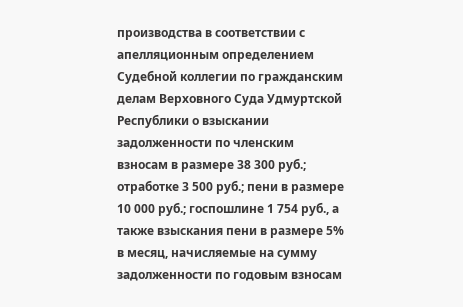производства в соответствии с апелляционным определением Судебной коллегии по гражданским делам Верховного Суда Удмуртской Республики о взыскании задолженности по членским взносам в размере 38 300 руб.; отработке 3 500 руб.; пени в размере 10 000 руб.; госпошлине 1 754 руб., а также взыскания пени в размере 5% в месяц, начисляемые на сумму задолженности по годовым взносам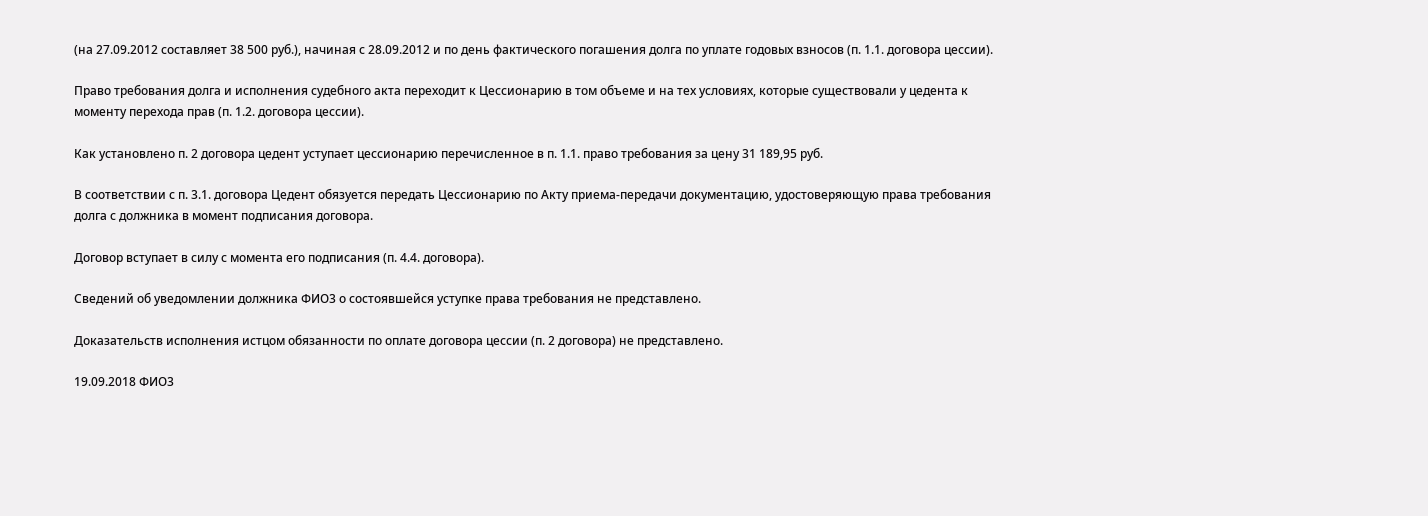(на 27.09.2012 составляет 38 500 руб.), начиная с 28.09.2012 и по день фактического погашения долга по уплате годовых взносов (п. 1.1. договора цессии).

Право требования долга и исполнения судебного акта переходит к Цессионарию в том объеме и на тех условиях, которые существовали у цедента к моменту перехода прав (п. 1.2. договора цессии).

Как установлено п. 2 договора цедент уступает цессионарию перечисленное в п. 1.1. право требования за цену 31 189,95 руб.

В соответствии с п. 3.1. договора Цедент обязуется передать Цессионарию по Акту приема-передачи документацию, удостоверяющую права требования долга с должника в момент подписания договора.

Договор вступает в силу с момента его подписания (п. 4.4. договора).

Сведений об уведомлении должника ФИО3 о состоявшейся уступке права требования не представлено.

Доказательств исполнения истцом обязанности по оплате договора цессии (п. 2 договора) не представлено.

19.09.2018 ФИО3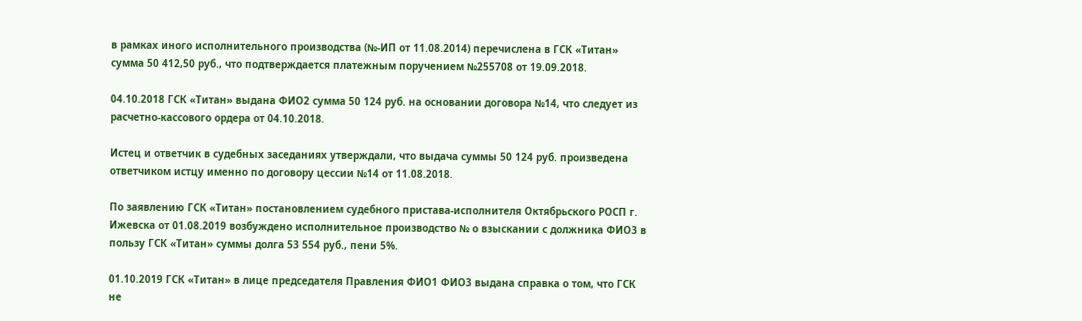в рамках иного исполнительного производства (№-ИП от 11.08.2014) перечислена в ГСК «Титан» сумма 50 412,50 руб., что подтверждается платежным поручением №255708 от 19.09.2018.

04.10.2018 ГСК «Титан» выдана ФИО2 сумма 50 124 руб. на основании договора №14, что следует из расчетно-кассового ордера от 04.10.2018.

Истец и ответчик в судебных заседаниях утверждали, что выдача суммы 50 124 руб. произведена ответчиком истцу именно по договору цессии №14 от 11.08.2018.

По заявлению ГСК «Титан» постановлением судебного пристава-исполнителя Октябрьского РОСП г. Ижевска от 01.08.2019 возбуждено исполнительное производство № о взыскании с должника ФИО3 в пользу ГСК «Титан» суммы долга 53 554 руб., пени 5%.

01.10.2019 ГСК «Титан» в лице председателя Правления ФИО1 ФИО3 выдана справка о том, что ГСК не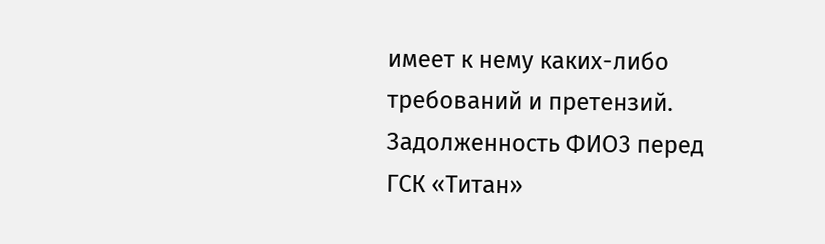имеет к нему каких-либо требований и претензий. Задолженность ФИО3 перед ГСК «Титан»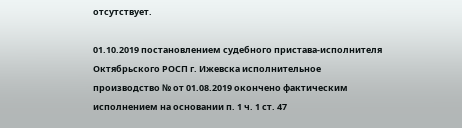отсутствует.

01.10.2019 постановлением судебного пристава-исполнителя Октябрьского РОСП г. Ижевска исполнительное производство № от 01.08.2019 окончено фактическим исполнением на основании п. 1 ч. 1 ст. 47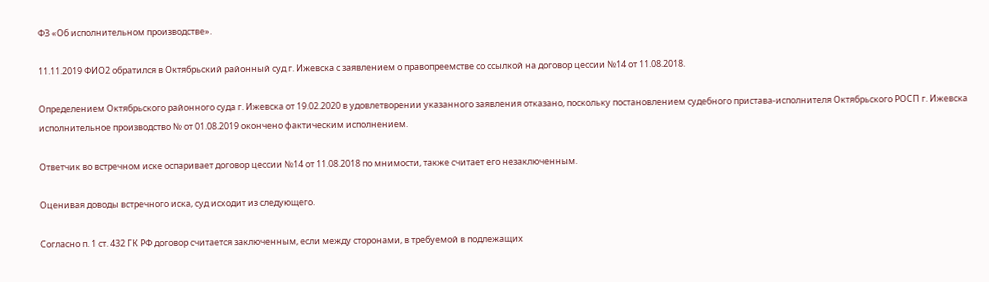ФЗ «Об исполнительном производстве».

11.11.2019 ФИО2 обратился в Октябрьский районный суд г. Ижевска с заявлением о правопреемстве со ссылкой на договор цессии №14 от 11.08.2018.

Определением Октябрьского районного суда г. Ижевска от 19.02.2020 в удовлетворении указанного заявления отказано, поскольку постановлением судебного пристава-исполнителя Октябрьского РОСП г. Ижевска исполнительное производство № от 01.08.2019 окончено фактическим исполнением.

Ответчик во встречном иске оспаривает договор цессии №14 от 11.08.2018 по мнимости, также считает его незаключенным.

Оценивая доводы встречного иска, суд исходит из следующего.

Согласно п. 1 ст. 432 ГК РФ договор считается заключенным, если между сторонами, в требуемой в подлежащих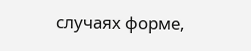случаях форме,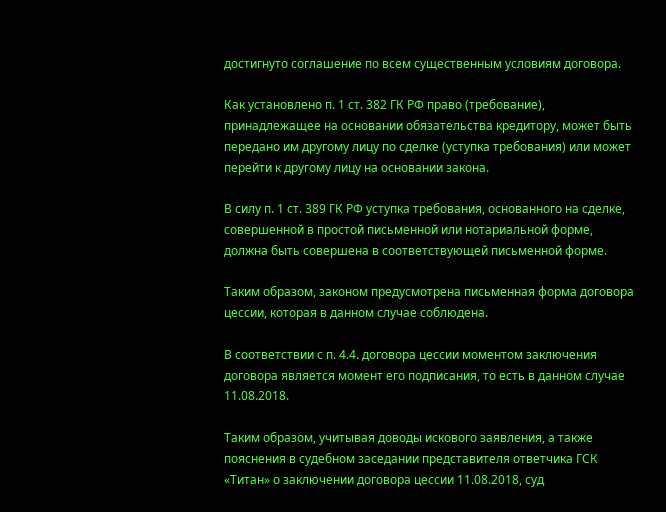достигнуто соглашение по всем существенным условиям договора.

Как установлено п. 1 ст. 382 ГК РФ право (требование), принадлежащее на основании обязательства кредитору, может быть передано им другому лицу по сделке (уступка требования) или может перейти к другому лицу на основании закона.

В силу п. 1 ст. 389 ГК РФ уступка требования, основанного на сделке, совершенной в простой письменной или нотариальной форме, должна быть совершена в соответствующей письменной форме.

Таким образом, законом предусмотрена письменная форма договора цессии, которая в данном случае соблюдена.

В соответствии с п. 4.4. договора цессии моментом заключения договора является момент его подписания, то есть в данном случае 11.08.2018.

Таким образом, учитывая доводы искового заявления, а также пояснения в судебном заседании представителя ответчика ГСК «Титан» о заключении договора цессии 11.08.2018, суд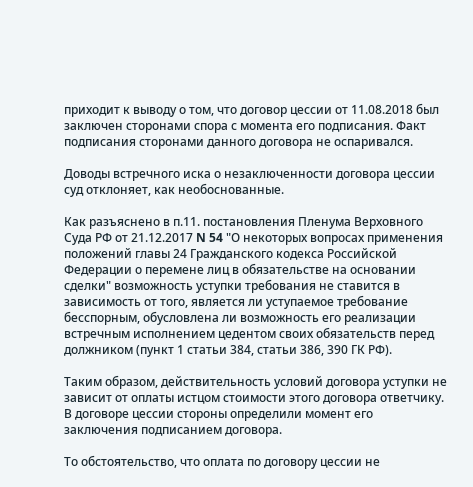приходит к выводу о том, что договор цессии от 11.08.2018 был заключен сторонами спора с момента его подписания. Факт подписания сторонами данного договора не оспаривался.

Доводы встречного иска о незаключенности договора цессии суд отклоняет, как необоснованные.

Как разъяснено в п.11. постановления Пленума Верховного Суда РФ от 21.12.2017 N 54 "О некоторых вопросах применения положений главы 24 Гражданского кодекса Российской Федерации о перемене лиц в обязательстве на основании сделки" возможность уступки требования не ставится в зависимость от того, является ли уступаемое требование бесспорным, обусловлена ли возможность его реализации встречным исполнением цедентом своих обязательств перед должником (пункт 1 статьи 384, статьи 386, 390 ГК РФ).

Таким образом, действительность условий договора уступки не зависит от оплаты истцом стоимости этого договора ответчику. В договоре цессии стороны определили момент его заключения подписанием договора.

То обстоятельство, что оплата по договору цессии не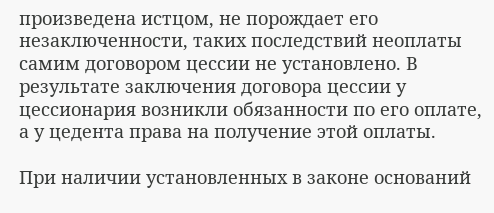произведена истцом, не порождает его незаключенности, таких последствий неоплаты самим договором цессии не установлено. В результате заключения договора цессии у цессионария возникли обязанности по его оплате, а у цедента права на получение этой оплаты.

При наличии установленных в законе оснований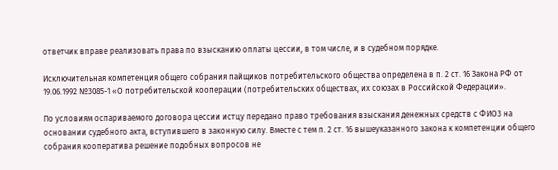ответчик вправе реализовать права по взысканию оплаты цессии, в том числе, и в судебном порядке.

Исключительная компетенция общего собрания пайщиков потребительского общества определена в п. 2 ст. 16 Закона РФ от 19.06.1992 №3085-1 «О потребительской кооперации (потребительских обществах, их союзах в Российской Федерации».

По условиям оспариваемого договора цессии истцу передано право требования взыскания денежных средств с ФИО3 на основании судебного акта, вступившего в законную силу. Вместе с тем п. 2 ст. 16 вышеуказанного закона к компетенции общего собрания кооператива решение подобных вопросов не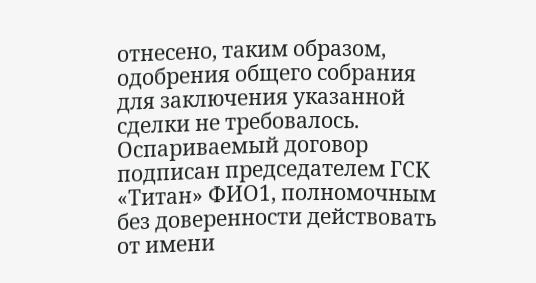отнесено, таким образом, одобрения общего собрания для заключения указанной сделки не требовалось. Оспариваемый договор подписан председателем ГСК «Титан» ФИО1, полномочным без доверенности действовать от имени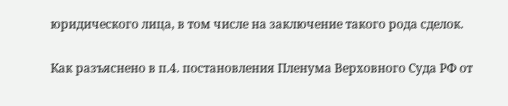юридического лица, в том числе на заключение такого рода сделок.

Как разъяснено в п.4. постановления Пленума Верховного Суда РФ от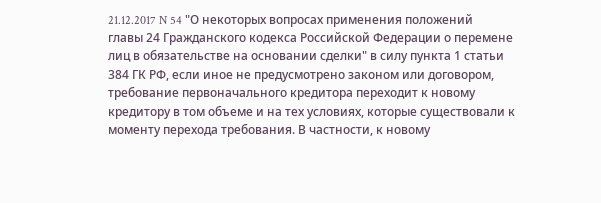21.12.2017 N 54 "О некоторых вопросах применения положений главы 24 Гражданского кодекса Российской Федерации о перемене лиц в обязательстве на основании сделки" в силу пункта 1 статьи 384 ГК РФ, если иное не предусмотрено законом или договором, требование первоначального кредитора переходит к новому кредитору в том объеме и на тех условиях, которые существовали к моменту перехода требования. В частности, к новому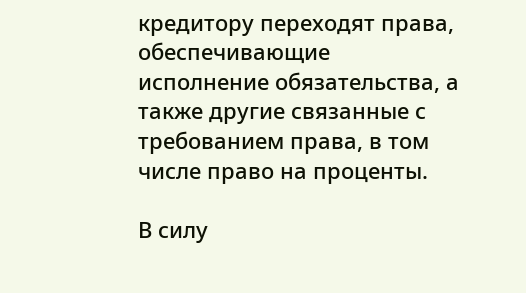кредитору переходят права, обеспечивающие исполнение обязательства, а также другие связанные с требованием права, в том числе право на проценты.

В силу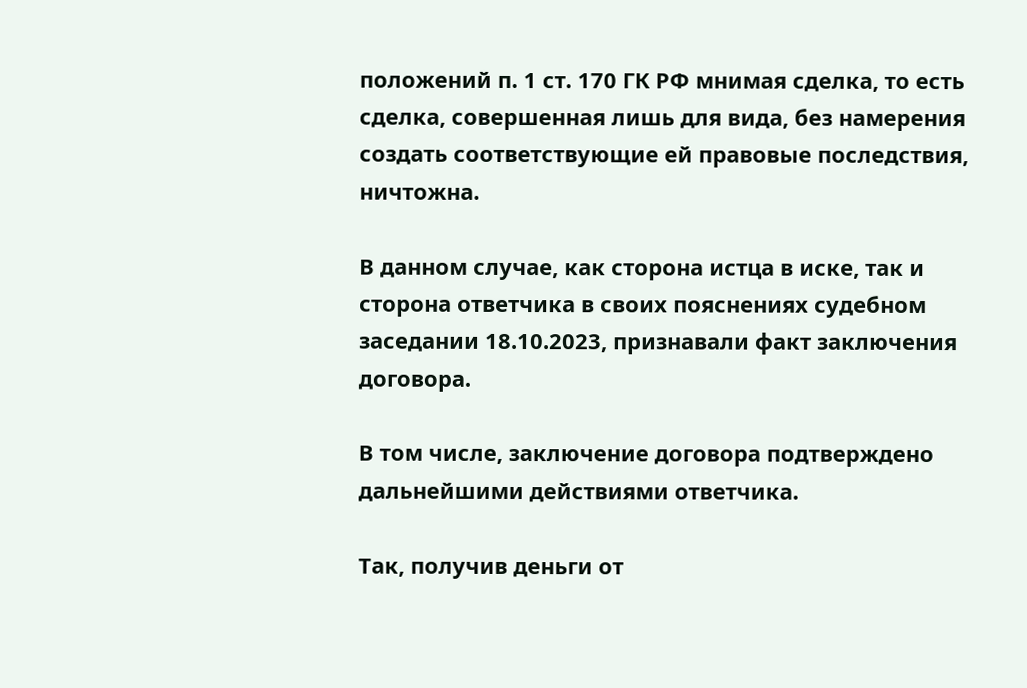положений п. 1 ст. 170 ГК РФ мнимая сделка, то есть сделка, совершенная лишь для вида, без намерения создать соответствующие ей правовые последствия, ничтожна.

В данном случае, как сторона истца в иске, так и сторона ответчика в своих пояснениях судебном заседании 18.10.2023, признавали факт заключения договора.

В том числе, заключение договора подтверждено дальнейшими действиями ответчика.

Так, получив деньги от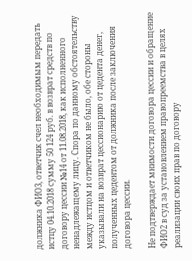должника ФИО3, ответчик счел необходимым передать истцу 04.10.2018 сумму 50 124 руб. в возврат средств по договору цессии №14 от 11.08.2018, как исполненного ненадлежащему лицу. Спора по данному обстоятельству между истцом и ответчиком не было, обе стороны указывали на возврат цессионарию от цедента денег, полученных цедентом от должника после заключения договора цессии.

Не подтверждает мнимости договора цессии и обращение ФИО2 в суд за установлением правопреемства в целях реализации своих прав по договору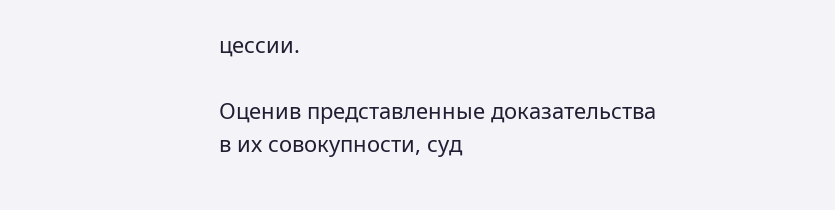цессии.

Оценив представленные доказательства в их совокупности, суд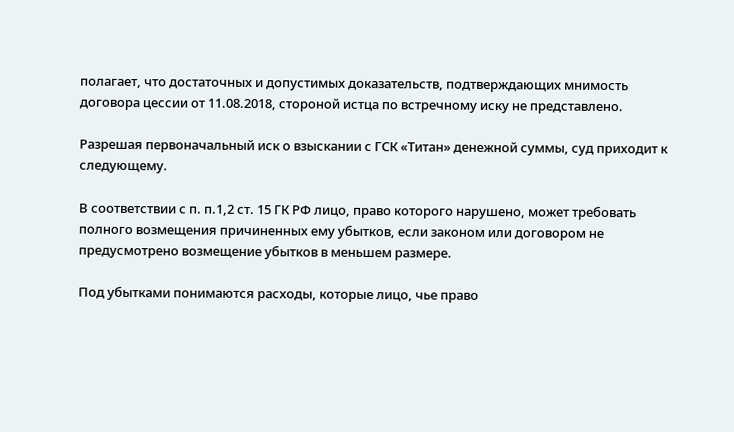полагает, что достаточных и допустимых доказательств, подтверждающих мнимость договора цессии от 11.08.2018, стороной истца по встречному иску не представлено.

Разрешая первоначальный иск о взыскании с ГСК «Титан» денежной суммы, суд приходит к следующему.

В соответствии с п. п.1,2 ст. 15 ГК РФ лицо, право которого нарушено, может требовать полного возмещения причиненных ему убытков, если законом или договором не предусмотрено возмещение убытков в меньшем размере.

Под убытками понимаются расходы, которые лицо, чье право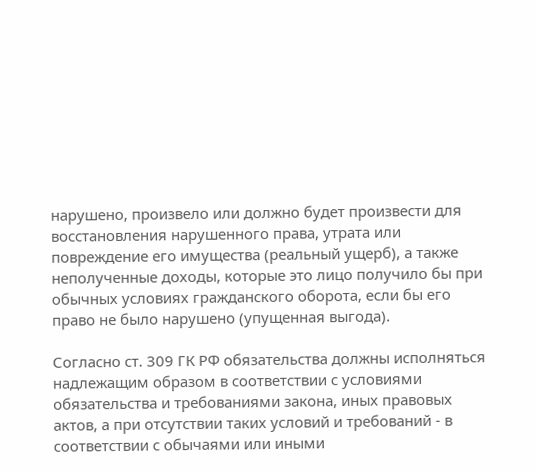нарушено, произвело или должно будет произвести для восстановления нарушенного права, утрата или повреждение его имущества (реальный ущерб), а также неполученные доходы, которые это лицо получило бы при обычных условиях гражданского оборота, если бы его право не было нарушено (упущенная выгода).

Согласно ст. 309 ГК РФ обязательства должны исполняться надлежащим образом в соответствии с условиями обязательства и требованиями закона, иных правовых актов, а при отсутствии таких условий и требований - в соответствии с обычаями или иными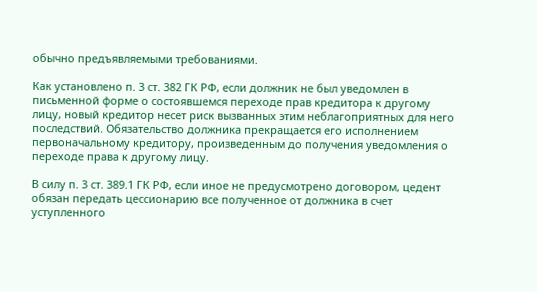обычно предъявляемыми требованиями.

Как установлено п. 3 ст. 382 ГК РФ, если должник не был уведомлен в письменной форме о состоявшемся переходе прав кредитора к другому лицу, новый кредитор несет риск вызванных этим неблагоприятных для него последствий. Обязательство должника прекращается его исполнением первоначальному кредитору, произведенным до получения уведомления о переходе права к другому лицу.

В силу п. 3 ст. 389.1 ГК РФ, если иное не предусмотрено договором, цедент обязан передать цессионарию все полученное от должника в счет уступленного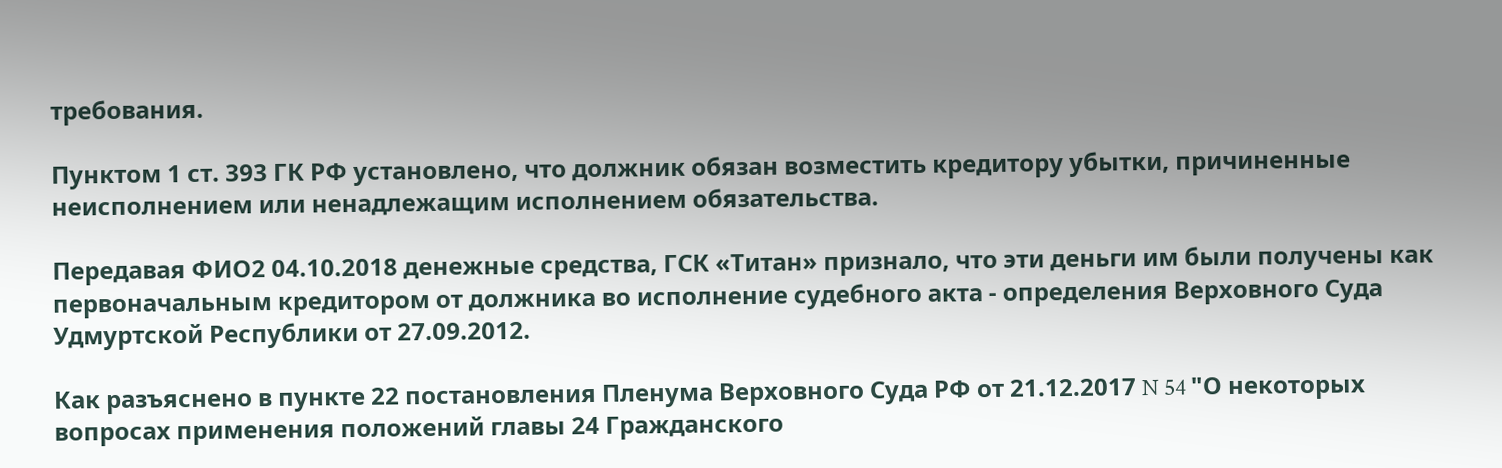требования.

Пунктом 1 ст. 393 ГК РФ установлено, что должник обязан возместить кредитору убытки, причиненные неисполнением или ненадлежащим исполнением обязательства.

Передавая ФИО2 04.10.2018 денежные средства, ГСК «Титан» признало, что эти деньги им были получены как первоначальным кредитором от должника во исполнение судебного акта - определения Верховного Суда Удмуртской Республики от 27.09.2012.

Как разъяснено в пункте 22 постановления Пленума Верховного Суда РФ от 21.12.2017 N 54 "О некоторых вопросах применения положений главы 24 Гражданского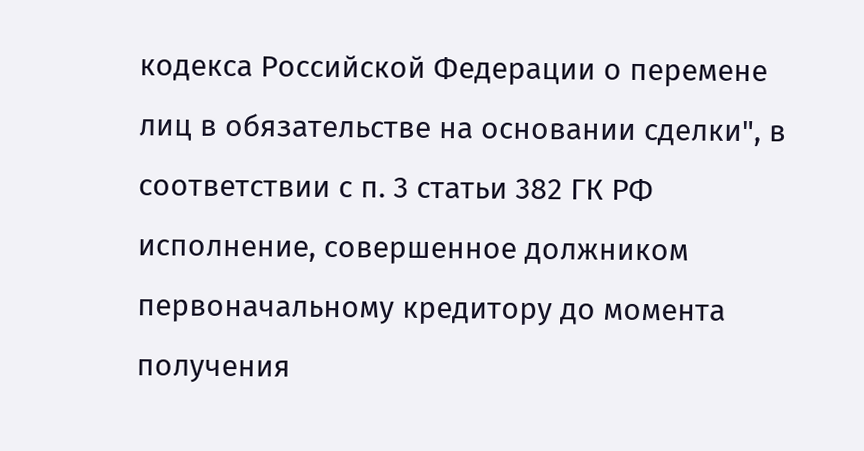кодекса Российской Федерации о перемене лиц в обязательстве на основании сделки", в соответствии с п. 3 статьи 382 ГК РФ исполнение, совершенное должником первоначальному кредитору до момента получения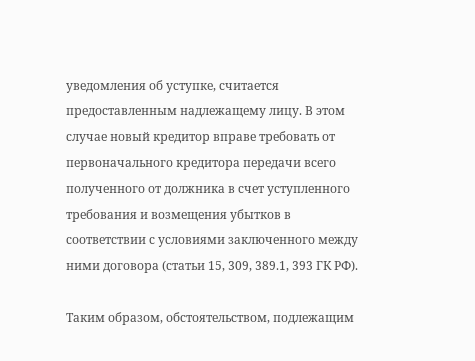уведомления об уступке, считается предоставленным надлежащему лицу. В этом случае новый кредитор вправе требовать от первоначального кредитора передачи всего полученного от должника в счет уступленного требования и возмещения убытков в соответствии с условиями заключенного между ними договора (статьи 15, 309, 389.1, 393 ГК РФ).

Таким образом, обстоятельством, подлежащим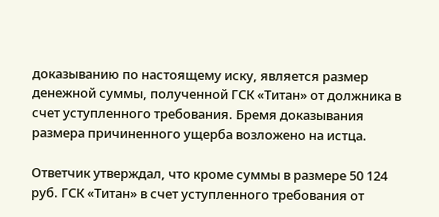доказыванию по настоящему иску, является размер денежной суммы, полученной ГСК «Титан» от должника в счет уступленного требования. Бремя доказывания размера причиненного ущерба возложено на истца.

Ответчик утверждал, что кроме суммы в размере 50 124 руб. ГСК «Титан» в счет уступленного требования от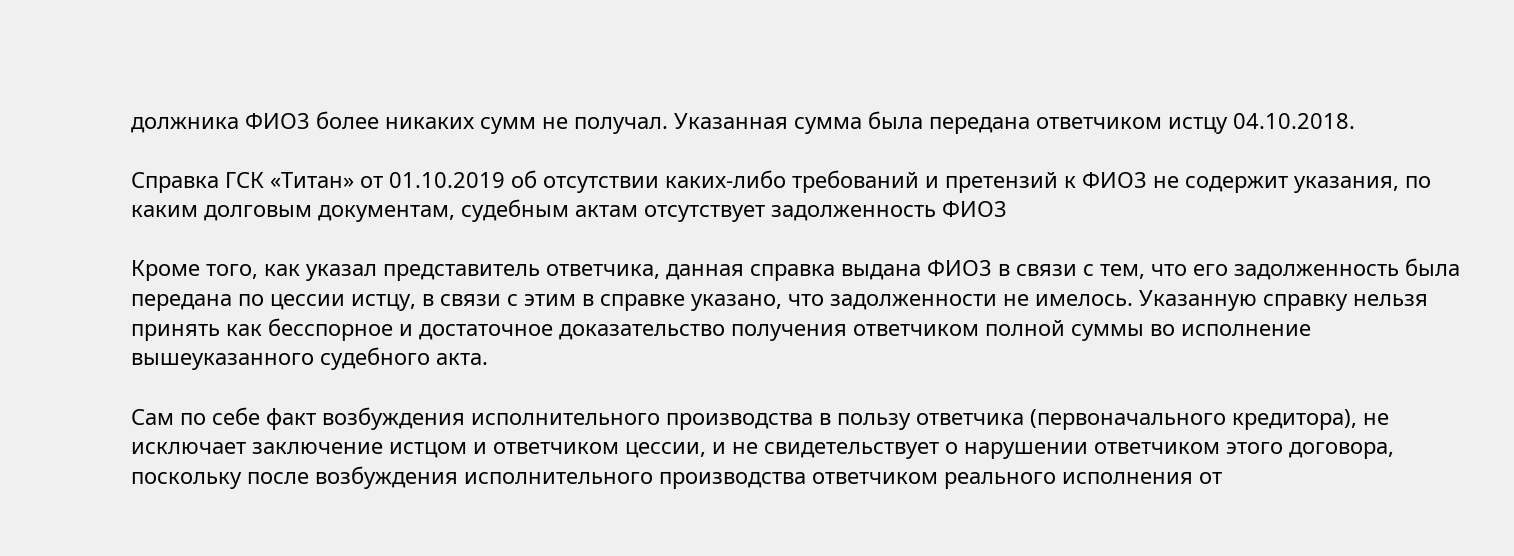должника ФИО3 более никаких сумм не получал. Указанная сумма была передана ответчиком истцу 04.10.2018.

Справка ГСК «Титан» от 01.10.2019 об отсутствии каких-либо требований и претензий к ФИО3 не содержит указания, по каким долговым документам, судебным актам отсутствует задолженность ФИО3

Кроме того, как указал представитель ответчика, данная справка выдана ФИО3 в связи с тем, что его задолженность была передана по цессии истцу, в связи с этим в справке указано, что задолженности не имелось. Указанную справку нельзя принять как бесспорное и достаточное доказательство получения ответчиком полной суммы во исполнение вышеуказанного судебного акта.

Сам по себе факт возбуждения исполнительного производства в пользу ответчика (первоначального кредитора), не исключает заключение истцом и ответчиком цессии, и не свидетельствует о нарушении ответчиком этого договора, поскольку после возбуждения исполнительного производства ответчиком реального исполнения от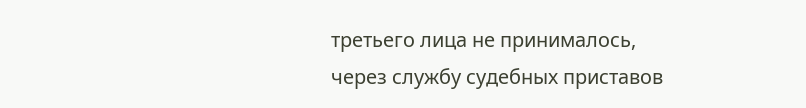третьего лица не принималось, через службу судебных приставов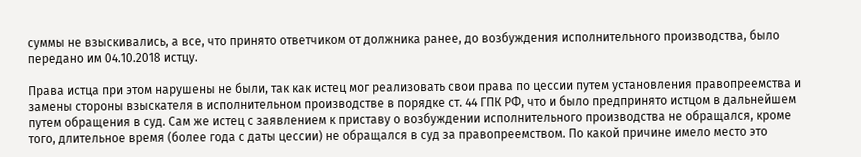суммы не взыскивались, а все, что принято ответчиком от должника ранее, до возбуждения исполнительного производства, было передано им 04.10.2018 истцу.

Права истца при этом нарушены не были, так как истец мог реализовать свои права по цессии путем установления правопреемства и замены стороны взыскателя в исполнительном производстве в порядке ст. 44 ГПК РФ, что и было предпринято истцом в дальнейшем путем обращения в суд. Сам же истец с заявлением к приставу о возбуждении исполнительного производства не обращался, кроме того, длительное время (более года с даты цессии) не обращался в суд за правопреемством. По какой причине имело место это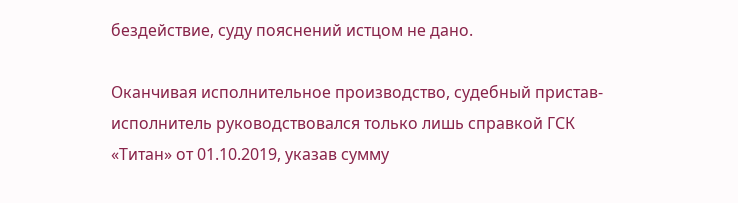бездействие, суду пояснений истцом не дано.

Оканчивая исполнительное производство, судебный пристав-исполнитель руководствовался только лишь справкой ГСК «Титан» от 01.10.2019, указав сумму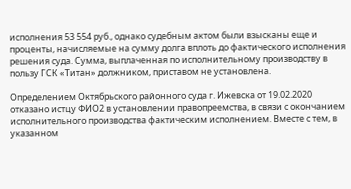исполнения 53 554 руб., однако судебным актом были взысканы еще и проценты, начисляемые на сумму долга вплоть до фактического исполнения решения суда. Сумма, выплаченная по исполнительному производству в пользу ГСК «Титан» должником, приставом не установлена.

Определением Октябрьского районного суда г. Ижевска от 19.02.2020 отказано истцу ФИО2 в установлении правопреемства, в связи с окончанием исполнительного производства фактическим исполнением. Вместе с тем, в указанном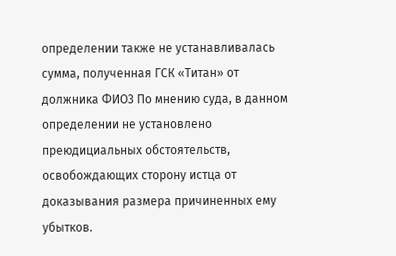определении также не устанавливалась сумма, полученная ГСК «Титан» от должника ФИО3 По мнению суда, в данном определении не установлено преюдициальных обстоятельств, освобождающих сторону истца от доказывания размера причиненных ему убытков.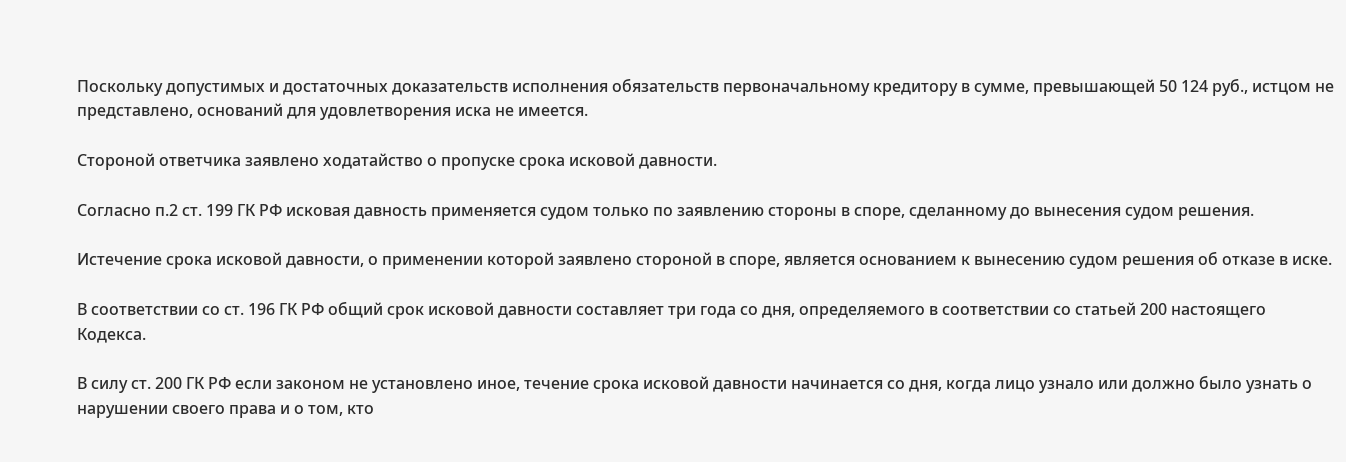Поскольку допустимых и достаточных доказательств исполнения обязательств первоначальному кредитору в сумме, превышающей 50 124 руб., истцом не представлено, оснований для удовлетворения иска не имеется.

Стороной ответчика заявлено ходатайство о пропуске срока исковой давности.

Согласно п.2 ст. 199 ГК РФ исковая давность применяется судом только по заявлению стороны в споре, сделанному до вынесения судом решения.

Истечение срока исковой давности, о применении которой заявлено стороной в споре, является основанием к вынесению судом решения об отказе в иске.

В соответствии со ст. 196 ГК РФ общий срок исковой давности составляет три года со дня, определяемого в соответствии со статьей 200 настоящего Кодекса.

В силу ст. 200 ГК РФ если законом не установлено иное, течение срока исковой давности начинается со дня, когда лицо узнало или должно было узнать о нарушении своего права и о том, кто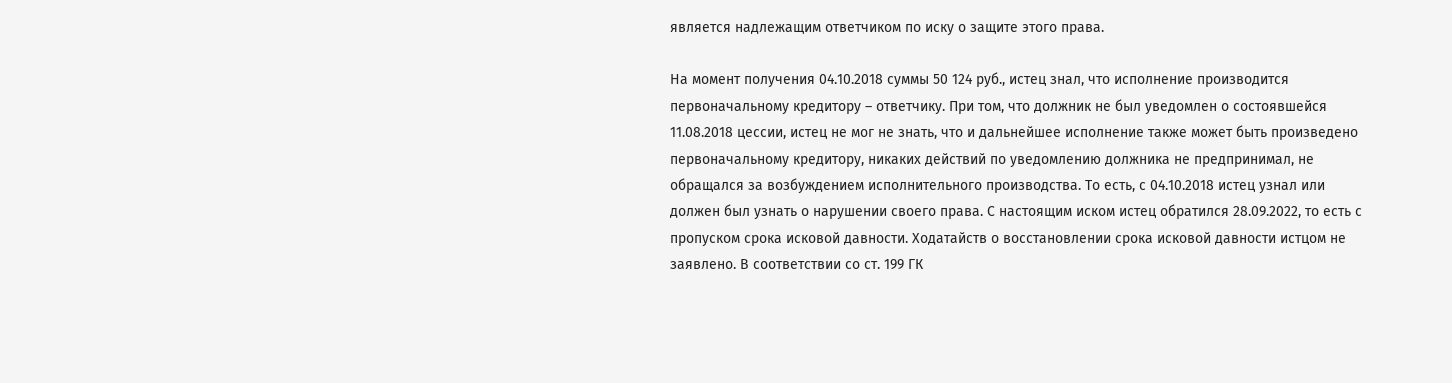является надлежащим ответчиком по иску о защите этого права.

На момент получения 04.10.2018 суммы 50 124 руб., истец знал, что исполнение производится первоначальному кредитору – ответчику. При том, что должник не был уведомлен о состоявшейся 11.08.2018 цессии, истец не мог не знать, что и дальнейшее исполнение также может быть произведено первоначальному кредитору, никаких действий по уведомлению должника не предпринимал, не обращался за возбуждением исполнительного производства. То есть, с 04.10.2018 истец узнал или должен был узнать о нарушении своего права. С настоящим иском истец обратился 28.09.2022, то есть с пропуском срока исковой давности. Ходатайств о восстановлении срока исковой давности истцом не заявлено. В соответствии со ст. 199 ГК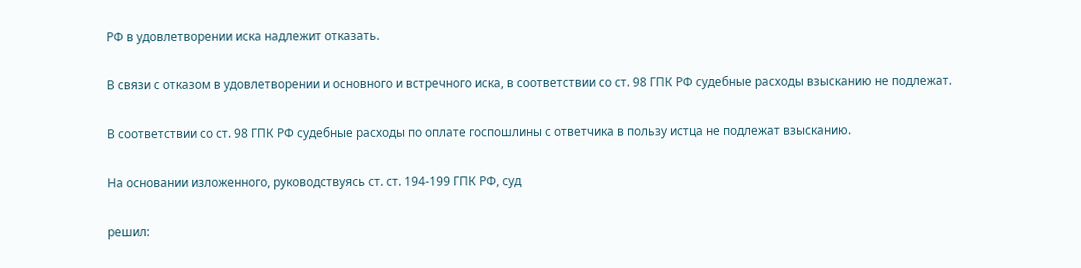РФ в удовлетворении иска надлежит отказать.

В связи с отказом в удовлетворении и основного и встречного иска, в соответствии со ст. 98 ГПК РФ судебные расходы взысканию не подлежат.

В соответствии со ст. 98 ГПК РФ судебные расходы по оплате госпошлины с ответчика в пользу истца не подлежат взысканию.

На основании изложенного, руководствуясь ст. ст. 194-199 ГПК РФ, суд

решил: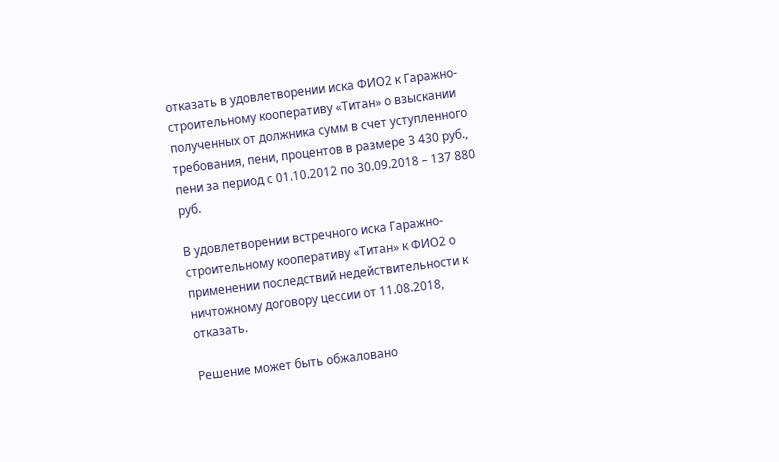отказать в удовлетворении иска ФИО2 к Гаражно-строительному кооперативу «Титан» о взыскании полученных от должника сумм в счет уступленного требования, пени, процентов в размере 3 430 руб., пени за период с 01.10.2012 по 30.09.2018 – 137 880 руб.

В удовлетворении встречного иска Гаражно-строительному кооперативу «Титан» к ФИО2 о применении последствий недействительности к ничтожному договору цессии от 11.08.2018, отказать.

Решение может быть обжаловано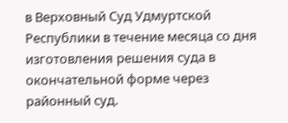в Верховный Суд Удмуртской Республики в течение месяца со дня изготовления решения суда в окончательной форме через районный суд.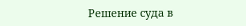Решение суда в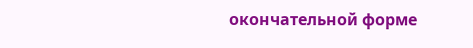окончательной форме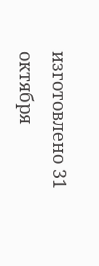изготовлено 31 октября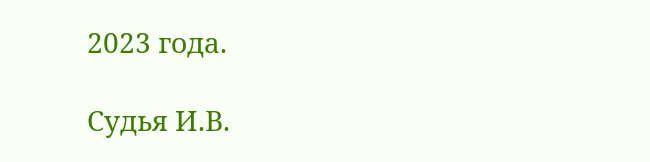2023 года.

Судья И.В.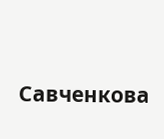Савченкова